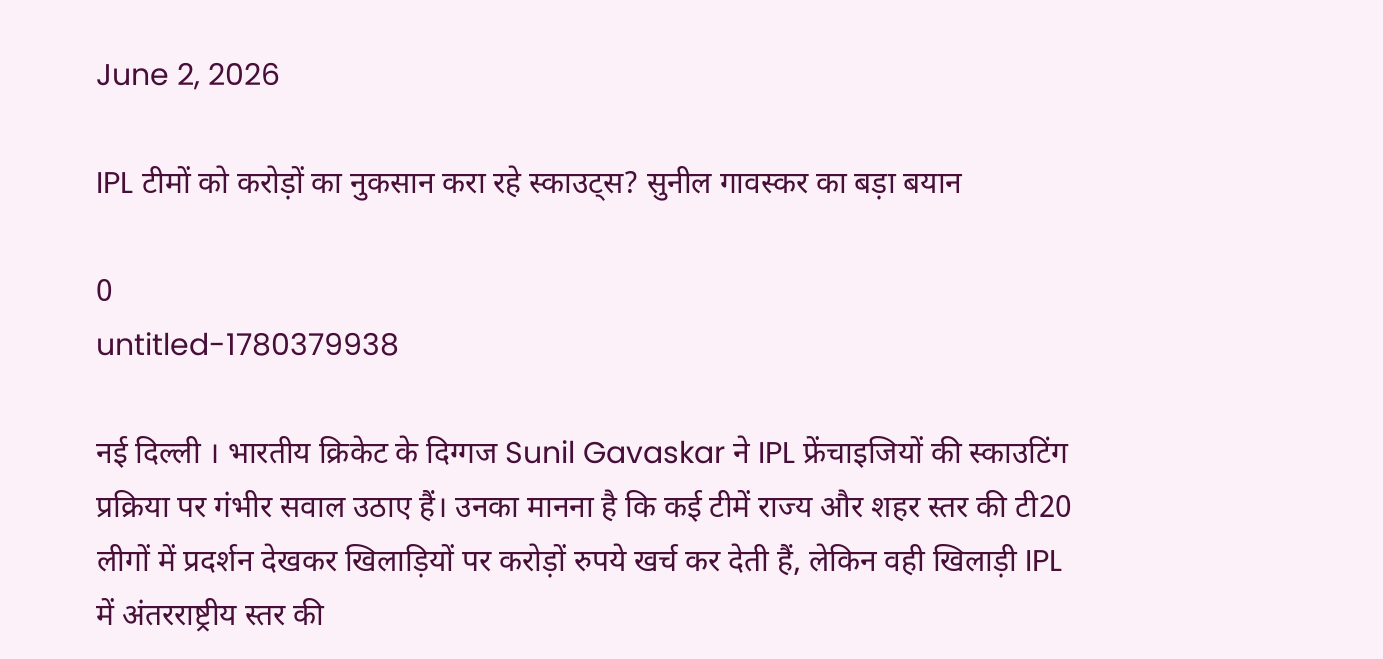June 2, 2026

IPL टीमों को करोड़ों का नुकसान करा रहे स्काउट्स? सुनील गावस्कर का बड़ा बयान

0
untitled-1780379938

नई दिल्ली । भारतीय क्रिकेट के दिग्गज Sunil Gavaskar ने IPL फ्रेंचाइजियों की स्काउटिंग प्रक्रिया पर गंभीर सवाल उठाए हैं। उनका मानना है कि कई टीमें राज्य और शहर स्तर की टी20 लीगों में प्रदर्शन देखकर खिलाड़ियों पर करोड़ों रुपये खर्च कर देती हैं, लेकिन वही खिलाड़ी IPL में अंतरराष्ट्रीय स्तर की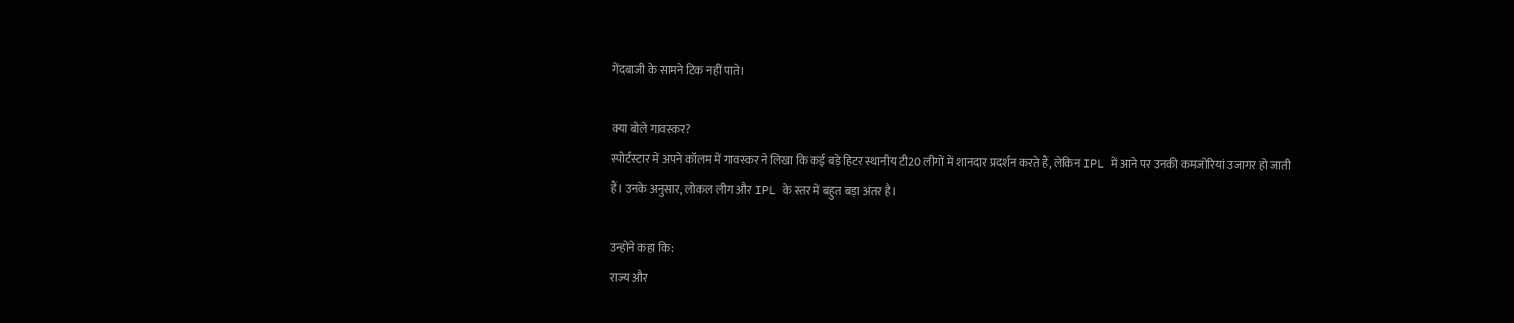गेंदबाजी के सामने टिक नहीं पाते।

क्या बोले गावस्कर?
स्पोर्टस्टार में अपने कॉलम में गावस्कर ने लिखा कि कई बड़े हिटर स्थानीय टी20 लीगों में शानदार प्रदर्शन करते हैं, लेकिन IPL में आने पर उनकी कमजोरियां उजागर हो जाती हैं। उनके अनुसार, लोकल लीग और IPL के स्तर में बहुत बड़ा अंतर है।

उन्होंने कहा कि:
राज्य और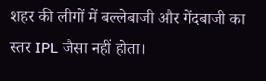शहर की लीगों में बल्लेबाजी और गेंदबाजी का स्तर IPL जैसा नहीं होता।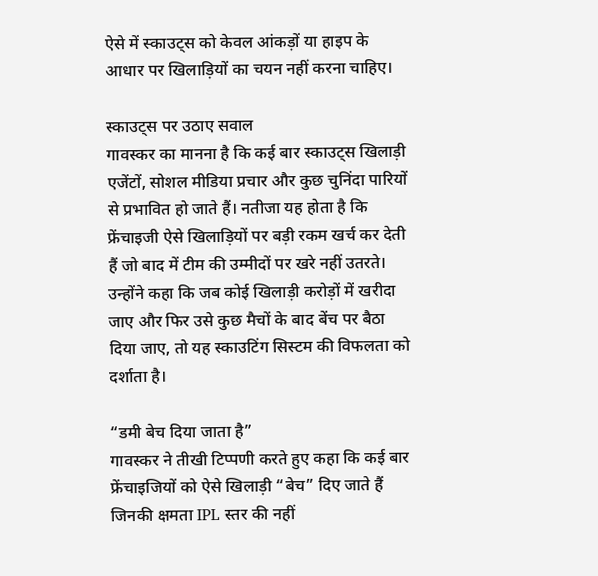ऐसे में स्काउट्स को केवल आंकड़ों या हाइप के आधार पर खिलाड़ियों का चयन नहीं करना चाहिए।

स्काउट्स पर उठाए सवाल
गावस्कर का मानना है कि कई बार स्काउट्स खिलाड़ी एजेंटों, सोशल मीडिया प्रचार और कुछ चुनिंदा पारियों से प्रभावित हो जाते हैं। नतीजा यह होता है कि फ्रेंचाइजी ऐसे खिलाड़ियों पर बड़ी रकम खर्च कर देती हैं जो बाद में टीम की उम्मीदों पर खरे नहीं उतरते। उन्होंने कहा कि जब कोई खिलाड़ी करोड़ों में खरीदा जाए और फिर उसे कुछ मैचों के बाद बेंच पर बैठा दिया जाए, तो यह स्काउटिंग सिस्टम की विफलता को दर्शाता है।

“डमी बेच दिया जाता है”
गावस्कर ने तीखी टिप्पणी करते हुए कहा कि कई बार फ्रेंचाइजियों को ऐसे खिलाड़ी “बेच” दिए जाते हैं जिनकी क्षमता IPL स्तर की नहीं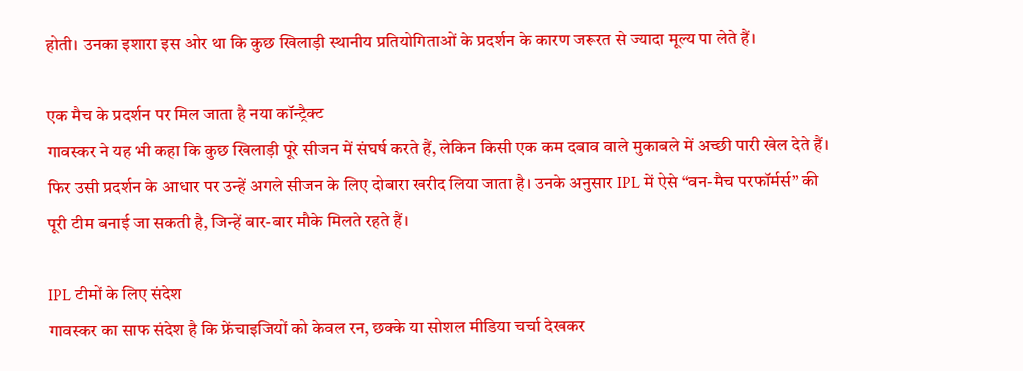होती। उनका इशारा इस ओर था कि कुछ खिलाड़ी स्थानीय प्रतियोगिताओं के प्रदर्शन के कारण जरूरत से ज्यादा मूल्य पा लेते हैं।

एक मैच के प्रदर्शन पर मिल जाता है नया कॉन्ट्रैक्ट
गावस्कर ने यह भी कहा कि कुछ खिलाड़ी पूरे सीजन में संघर्ष करते हैं, लेकिन किसी एक कम दबाव वाले मुकाबले में अच्छी पारी खेल देते हैं। फिर उसी प्रदर्शन के आधार पर उन्हें अगले सीजन के लिए दोबारा खरीद लिया जाता है। उनके अनुसार IPL में ऐसे “वन-मैच परफॉर्मर्स” की पूरी टीम बनाई जा सकती है, जिन्हें बार-बार मौके मिलते रहते हैं।

IPL टीमों के लिए संदेश
गावस्कर का साफ संदेश है कि फ्रेंचाइजियों को केवल रन, छक्के या सोशल मीडिया चर्चा देखकर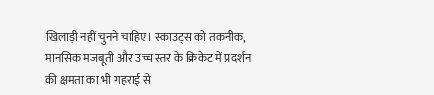खिलाड़ी नहीं चुनने चाहिए। स्काउट्स को तकनीक, मानसिक मजबूती और उच्च स्तर के क्रिकेट में प्रदर्शन की क्षमता का भी गहराई से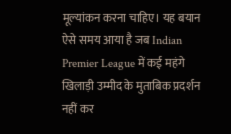मूल्यांकन करना चाहिए। यह बयान ऐसे समय आया है जब Indian Premier League में कई महंगे खिलाड़ी उम्मीद के मुताबिक प्रदर्शन नहीं कर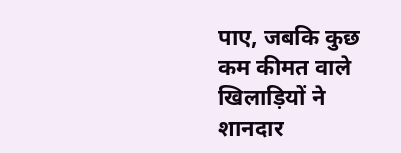पाए, जबकि कुछ कम कीमत वाले खिलाड़ियों ने शानदार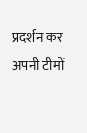प्रदर्शन कर अपनी टीमों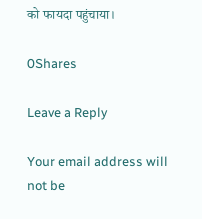को फायदा पहुंचाया।

0Shares

Leave a Reply

Your email address will not be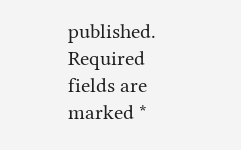published. Required fields are marked *